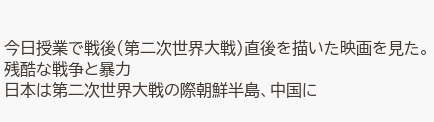今日授業で戦後(第二次世界大戦)直後を描いた映画を見た。
残酷な戦争と暴力
日本は第二次世界大戦の際朝鮮半島、中国に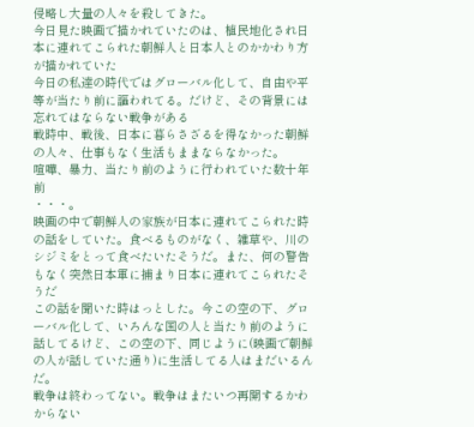侵略し大量の人々を殺してきた。
今日見た映画で描かれていたのは、植民地化され日本に連れてこられた朝鮮人と日本人とのかかわり方が描かれていた
今日の私達の時代ではグローバル化して、自由や平等が当たり前に謳われてる。だけど、その背景には忘れてはならない戦争がある
戦時中、戦後、日本に暮らさざるを得なかった朝鮮の人々、仕事もなく生活もままならなかった。
喧嘩、暴力、当たり前のように行われていた数十年前
・・・。
映画の中で朝鮮人の家族が日本に連れてこられた時の話をしていた。食べるものがなく、雑草や、川のシジミをとって食べたいたそうだ。また、何の警告もなく突然日本軍に捕まり日本に連れてこられたそうだ
この話を聞いた時はっとした。今この空の下、グローバル化して、いろんな国の人と当たり前のように話してるけど、この空の下、同じように(映画で朝鮮の人が話していた通り)に生活してる人はまだいるんだ。
戦争は終わってない。戦争はまたいつ再開するかわからない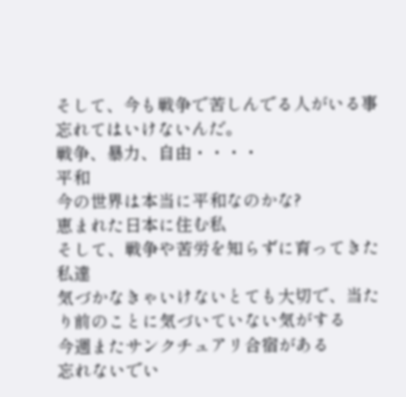そして、今も戦争で苦しんでる人がいる事忘れてはいけないんだ。
戦争、暴力、自由・・・・
平和
今の世界は本当に平和なのかな?
恵まれた日本に住む私
そして、戦争や苦労を知らずに育ってきた私達
気づかなきゃいけないとても大切で、当たり前のことに気づいていない気がする
今週またサンクチュアリ合宿がある
忘れないでい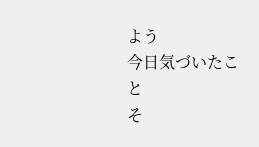よう
今日気づいたこと
そ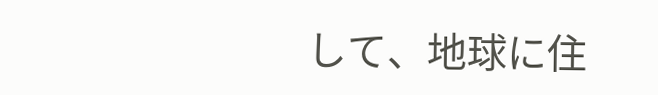して、地球に住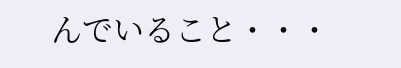んでいること・・・